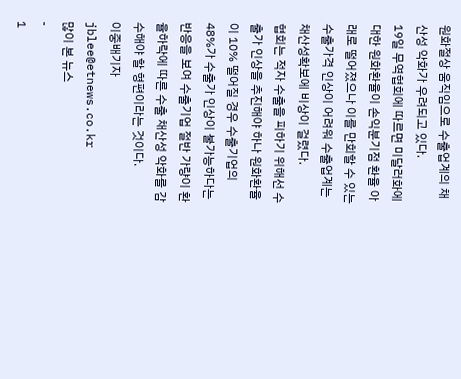원화절상 움직임으로 수출업계의 채산성 악화가 우려되고 있다.
19일 무역협회에 따르면 미달러화에 대한 원화환율이 손익분기점 환율 아래로 떨어졌으나 이를 만회할 수 있는 수출가격 인상이 어려워 수출업계는 채산성확보에 비상이 걸렸다.
협회는 적자 수출을 피하기 위해선 수출가 인상을 추진해야 하나 원화환율이 10% 떨어질 경우 수출기업의 48%가 수출가 인상이 불가능하다는 반응을 보여 수출기업 절반 가량이 환율하락에 따른 수출 채산성 악화를 감수해야 할 형편이라는 것이다.
이중배기자 jblee@etnews.co.kr
많이 본 뉴스
-
1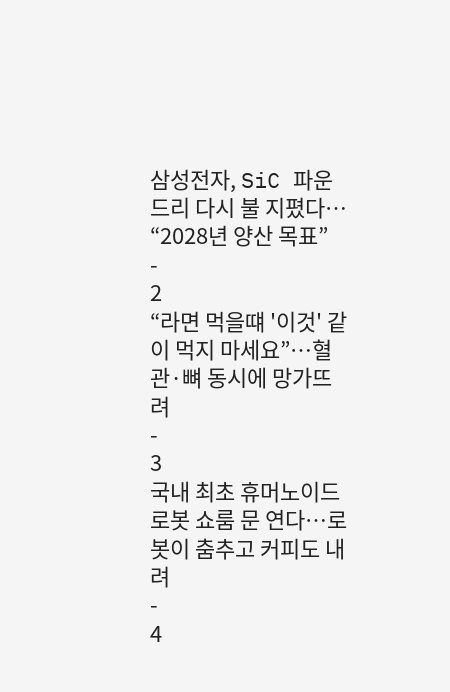삼성전자, SiC 파운드리 다시 불 지폈다… “2028년 양산 목표”
-
2
“라면 먹을떄 '이것' 같이 먹지 마세요”…혈관·뼈 동시에 망가뜨려
-
3
국내 최초 휴머노이드 로봇 쇼룸 문 연다…로봇이 춤추고 커피도 내려
-
4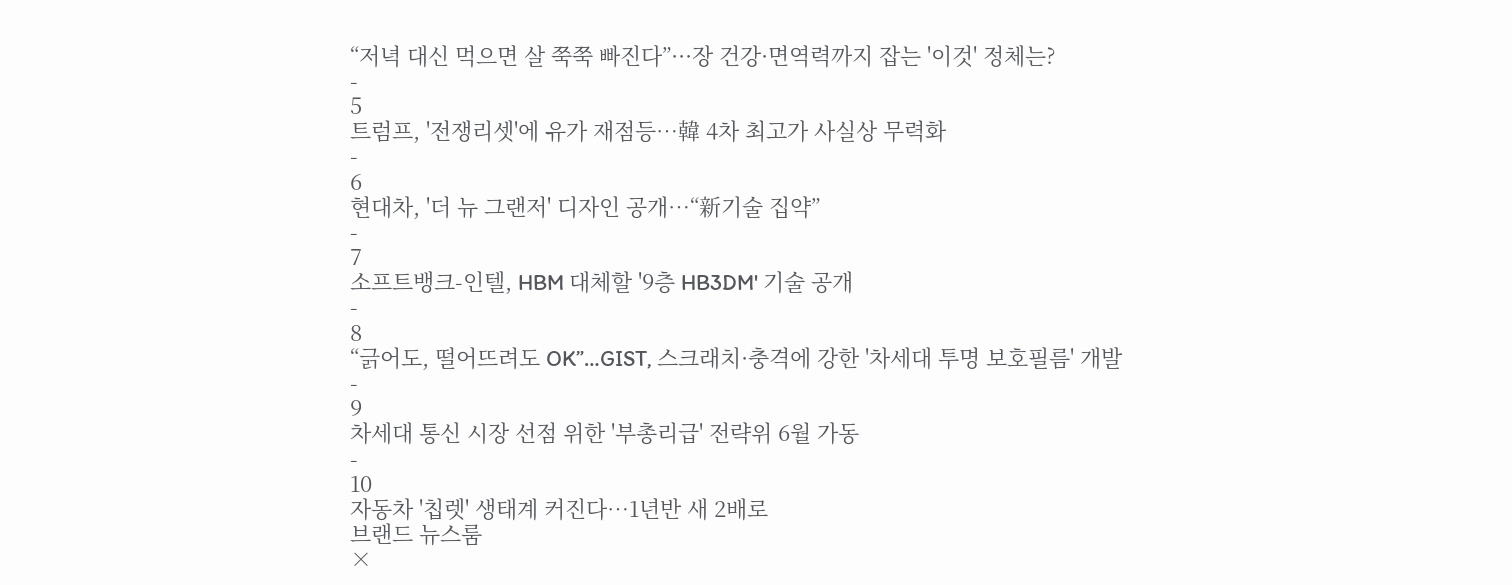“저녁 대신 먹으면 살 쭉쭉 빠진다”···장 건강·면역력까지 잡는 '이것' 정체는?
-
5
트럼프, '전쟁리셋'에 유가 재점등…韓 4차 최고가 사실상 무력화
-
6
현대차, '더 뉴 그랜저' 디자인 공개…“新기술 집약”
-
7
소프트뱅크-인텔, HBM 대체할 '9층 HB3DM' 기술 공개
-
8
“긁어도, 떨어뜨려도 OK”…GIST, 스크래치·충격에 강한 '차세대 투명 보호필름' 개발
-
9
차세대 통신 시장 선점 위한 '부총리급' 전략위 6월 가동
-
10
자동차 '칩렛' 생태계 커진다…1년반 새 2배로
브랜드 뉴스룸
×